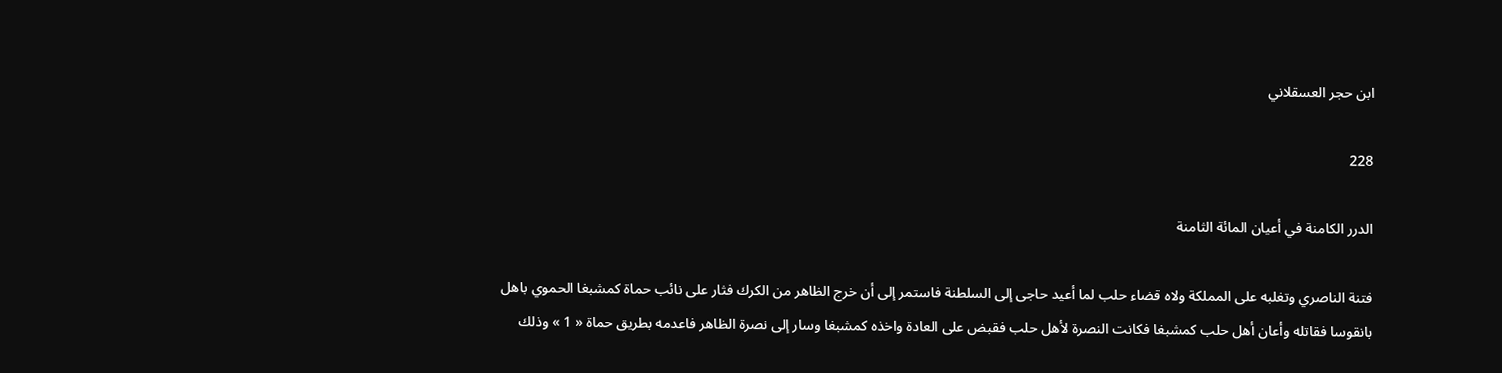ابن حجر العسقلاني

228

الدرر الكامنة في أعيان المائة الثامنة

فتنة الناصري وتغلبه على المملكة ولاه قضاء حلب لما أعيد حاجى إلى السلطنة فاستمر إلى أن خرج الظاهر من الكرك فثار على نائب حماة كمشبغا الحموي باهل بانقوسا فقاتله وأعان أهل حلب كمشبغا فكانت النصرة لأهل حلب فقبض على العادة واخذه كمشبغا وسار إلى نصرة الظاهر فاعدمه بطريق حماة « 1 » وذلك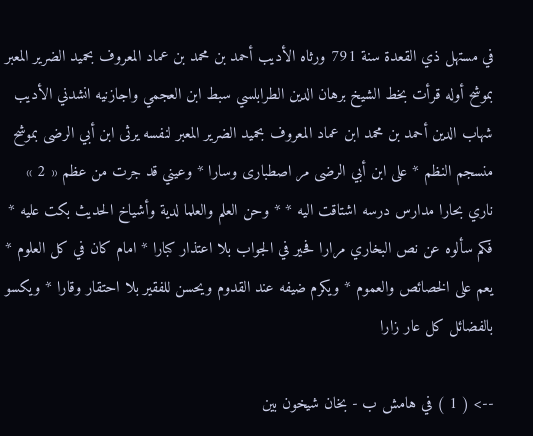في مستهل ذي القعدة سنة 791 ورثاه الأديب أحمد بن محمد بن عماد المعروف بحميد الضرير المعبر بموشح أوله قرأت بخط الشيخ برهان الدين الطرابلسي سبط ابن العجمي واجازنيه انشدني الأديب شهاب الدين أحمد بن محمد ابن عماد المعروف بحميد الضرير المعبر لنفسه يرثى ابن أبي الرضى بموشح منسجم النظم * على ابن أبي الرضى مر اصطبارى وسارا * وعيني قد جرت من عظم « 2 » ناري بحارا مدارس درسه اشتاقت اليه * * وحن العلم والعلما لدية وأشياخ الحديث بكت عليه * فكم سألوه عن نص البخاري مرارا فحير في الجواب بلا اعتذار كبارا * امام كان في كل العلوم * يعم على الخصائص والعموم * ويكرم ضيفه عند القدوم ويحسن للفقير بلا احتقار وقارا * ويكسو بالفضائل كل عار زارا

--> ( 1 ) في هامش ب - بخان شيخون بين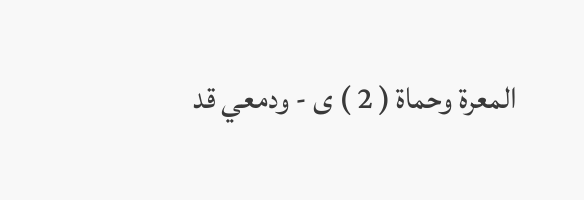المعرة وحماة ( 2 ) ى - ودمعي قد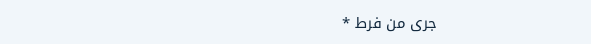جرى من فرط *